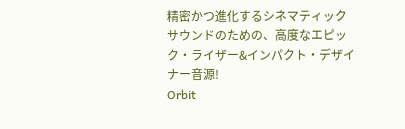精密かつ進化するシネマティックサウンドのための、高度なエピック・ライザー&インパクト・デザイナー音源!
Orbit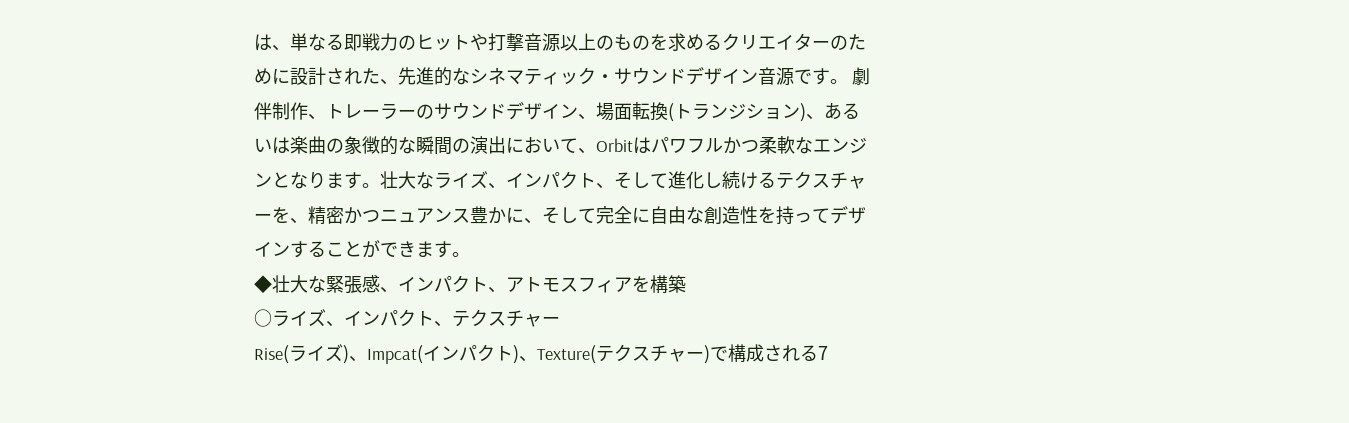は、単なる即戦力のヒットや打撃音源以上のものを求めるクリエイターのために設計された、先進的なシネマティック・サウンドデザイン音源です。 劇伴制作、トレーラーのサウンドデザイン、場面転換(トランジション)、あるいは楽曲の象徴的な瞬間の演出において、Orbitはパワフルかつ柔軟なエンジンとなります。壮大なライズ、インパクト、そして進化し続けるテクスチャーを、精密かつニュアンス豊かに、そして完全に自由な創造性を持ってデザインすることができます。
◆壮大な緊張感、インパクト、アトモスフィアを構築
○ライズ、インパクト、テクスチャー
Rise(ライズ)、Impcat(インパクト)、Texture(テクスチャー)で構成される7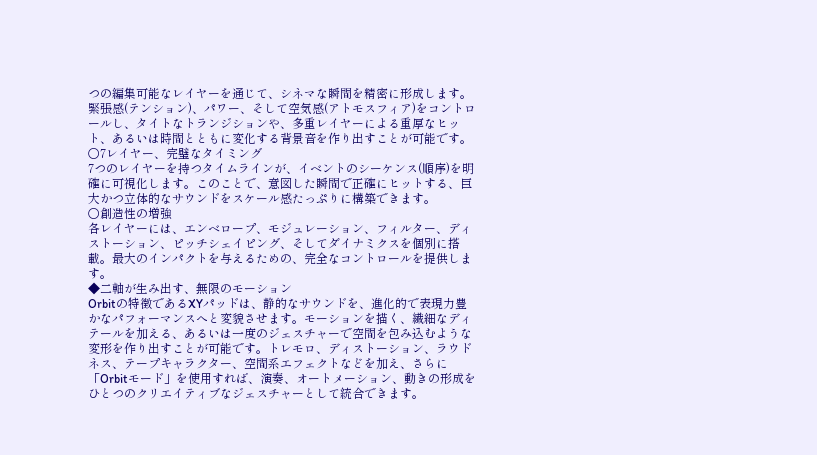つの編集可能なレイヤーを通じて、シネマな瞬間を精密に形成します。緊張感(テンション)、パワー、そして空気感(アトモスフィア)をコントロールし、タイトなトランジションや、多重レイヤーによる重厚なヒット、あるいは時間とともに変化する背景音を作り出すことが可能です。
○7レイヤー、完璧なタイミング
7つのレイヤーを持つタイムラインが、イベントのシーケンス(順序)を明確に可視化します。このことで、意図した瞬間で正確にヒットする、巨大かつ立体的なサウンドをスケール感たっぷりに構築できます。
○創造性の増強
各レイヤーには、エンベロープ、モジュレーション、フィルター、ディストーション、ピッチシェイピング、そしてダイナミクスを個別に搭載。最大のインパクトを与えるための、完全なコントロールを提供します。
◆二軸が生み出す、無限のモーション
Orbitの特徴であるXYパッドは、静的なサウンドを、進化的で表現力豊かなパフォーマンスへと変貌させます。モーションを描く、繊細なディテールを加える、あるいは一度のジェスチャーで空間を包み込むような変形を作り出すことが可能です。トレモロ、ディストーション、ラウドネス、テープキャラクター、空間系エフェクトなどを加え、さらに「Orbitモード」を使用すれば、演奏、オートメーション、動きの形成をひとつのクリエイティブなジェスチャーとして統合できます。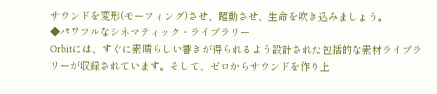サウンドを変形(モーフィング)させ、躍動させ、生命を吹き込みましょう。
◆パワフルなシネマティック・ライブラリー
Orbitには、すぐに素晴らしい響きが得られるよう設計された包括的な素材ライブラリーが収録されています。そして、ゼロからサウンドを作り上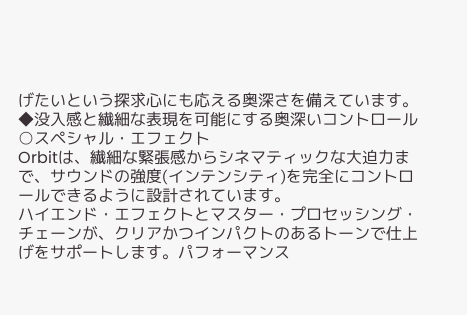げたいという探求心にも応える奥深さを備えています。
◆没入感と繊細な表現を可能にする奥深いコントロール
○スペシャル・エフェクト
Orbitは、繊細な緊張感からシネマティックな大迫力まで、サウンドの強度(インテンシティ)を完全にコントロールできるように設計されています。
ハイエンド・エフェクトとマスター・プロセッシング・チェーンが、クリアかつインパクトのあるトーンで仕上げをサポートします。パフォーマンス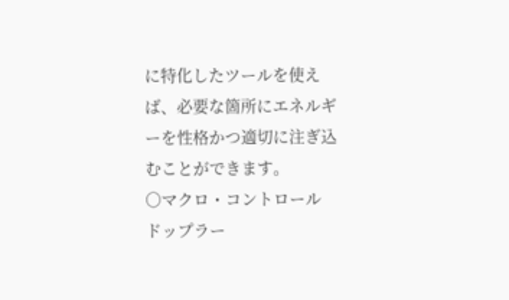に特化したツールを使えば、必要な箇所にエネルギーを性格かつ適切に注ぎ込むことができます。
○マクロ・コントロール
ドップラー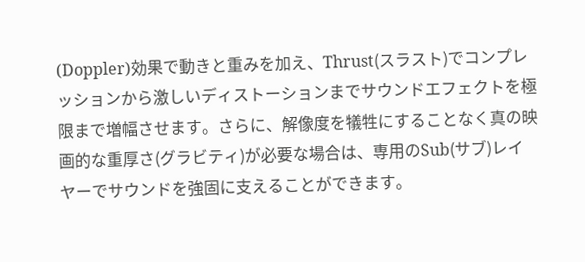(Doppler)効果で動きと重みを加え、Thrust(スラスト)でコンプレッションから激しいディストーションまでサウンドエフェクトを極限まで増幅させます。さらに、解像度を犠牲にすることなく真の映画的な重厚さ(グラビティ)が必要な場合は、専用のSub(サブ)レイヤーでサウンドを強固に支えることができます。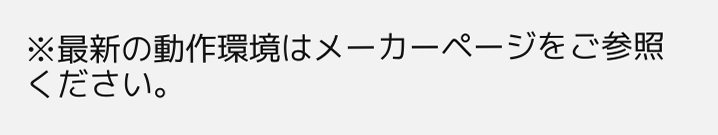※最新の動作環境はメーカーページをご参照ください。